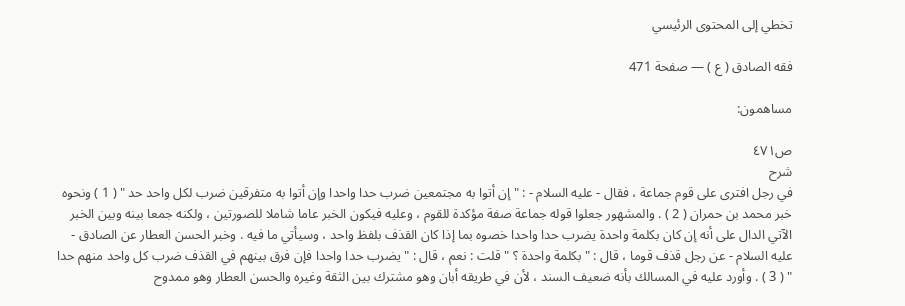تخطي إلى المحتوى الرئيسي

فقه الصادق ( ع ) — صفحة 471

مساهمون:

ص٤٧١
شرح
في رجل افترى على قوم جماعة ، فقال - عليه السلام - : " إن أتوا به مجتمعين ضرب حدا واحدا وإن أتوا به متفرقين ضرب لكل واحد حد " ( 1 ) ونحوه خبر محمد بن حمران ( 2 ) . والمشهور جعلوا قوله جماعة صفة مؤكدة للقوم ، وعليه فيكون الخبر عاما شاملا للصورتين ، ولكنه جمعا بينه وبين الخبر الآتي الدال على أنه إن كان بكلمة واحدة يضرب حدا واحدا خصوه بما إذا كان القذف بلفظ واحد ، وسيأتي ما فيه . وخبر الحسن العطار عن الصادق - عليه السلام - عن رجل قذف قوما ، قال : " بكلمة واحدة ؟ " قلت : نعم ، قال : " يضرب حدا واحدا فإن فرق بينهم في القذف ضرب كل واحد منهم حدا " ( 3 ) . وأورد عليه في المسالك بأنه ضعيف السند ، لأن في طريقه أبان وهو مشترك بين الثقة وغيره والحسن العطار وهو ممدوح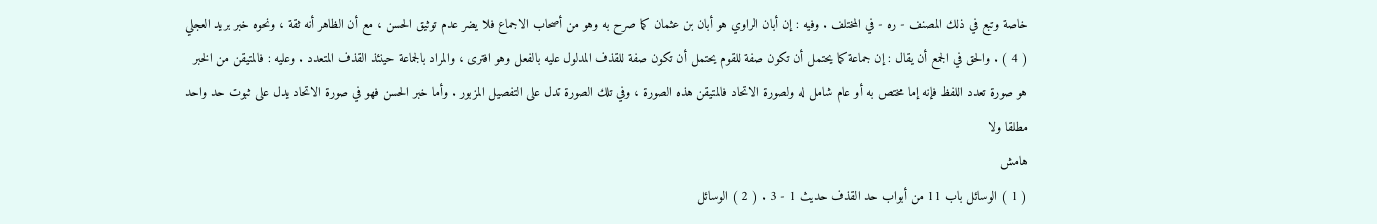خاصة وتبع في ذلك المصنف - ره - في المختلف . وفيه : إن أبان الراوي هو أبان بن عثمان كما صرح به وهو من أصحاب الاجماع فلا يضر عدم توثيق الحسن ، مع أن الظاهر أنه ثقة ، ونحوه خبر بريد العجلي ( 4 ) . والحق في الجمع أن يقال : إن جماعة كما يحتمل أن تكون صفة للقوم يحتمل أن تكون صفة للقذف المدلول عليه بالفعل وهو افترى ، والمراد بالجماعة حينئذ القذف المتعدد . وعليه : فالمتيقن من الخبر هو صورة تعدد اللفظ فإنه إما مختص به أو عام شامل له ولصورة الاتحاد فالمتيقن هذه الصورة ، وفي تلك الصورة تدل على التفصيل المزبور . وأما خبر الحسن فهو في صورة الاتحاد يدل على ثبوت حد واحد مطلقا ولا
هامش
( 1 ) الوسائل باب 11 من أبواب حد القذف حديث 1 - 3 . ( 2 ) الوسائل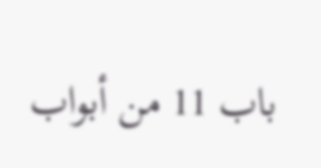باب 11 من أبواب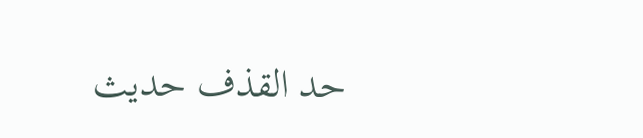حد القذف حديث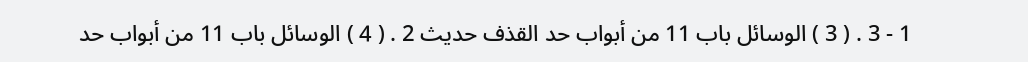1 - 3 . ( 3 ) الوسائل باب 11 من أبواب حد القذف حديث 2 . ( 4 ) الوسائل باب 11 من أبواب حد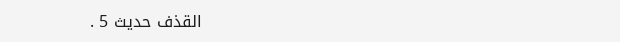القذف حديث 5 .